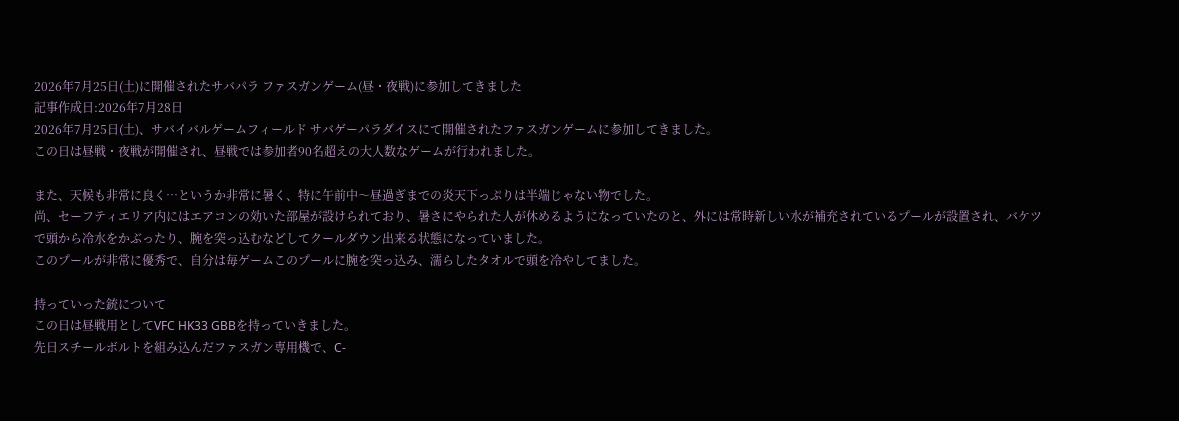2026年7月25日(土)に開催されたサバパラ ファスガンゲーム(昼・夜戦)に参加してきました
記事作成日:2026年7月28日
2026年7月25日(土)、サバイバルゲームフィールド サバゲーパラダイスにて開催されたファスガンゲームに参加してきました。
この日は昼戦・夜戦が開催され、昼戦では参加者90名超えの大人数なゲームが行われました。

また、天候も非常に良く…というか非常に暑く、特に午前中〜昼過ぎまでの炎天下っぷりは半端じゃない物でした。
尚、セーフティエリア内にはエアコンの効いた部屋が設けられており、暑さにやられた人が休めるようになっていたのと、外には常時新しい水が補充されているプールが設置され、バケツで頭から冷水をかぶったり、腕を突っ込むなどしてクールダウン出来る状態になっていました。
このプールが非常に優秀で、自分は毎ゲームこのプールに腕を突っ込み、濡らしたタオルで頭を冷やしてました。

持っていった銃について
この日は昼戦用としてVFC HK33 GBBを持っていきました。
先日スチールボルトを組み込んだファスガン専用機で、C-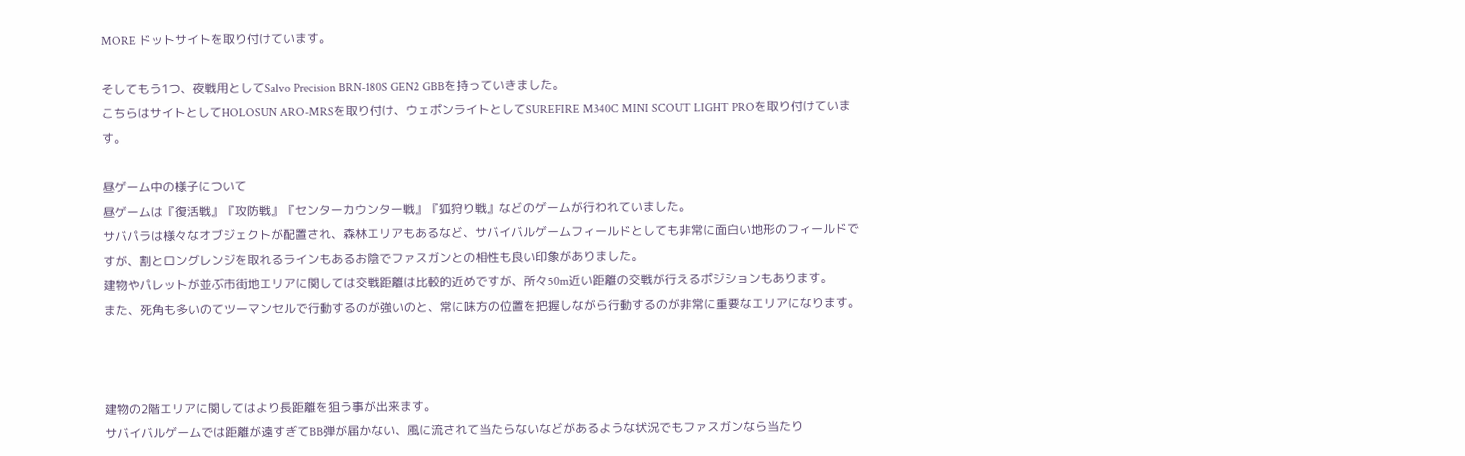MORE ドットサイトを取り付けています。

そしてもう1つ、夜戦用としてSalvo Precision BRN-180S GEN2 GBBを持っていきました。
こちらはサイトとしてHOLOSUN ARO-MRSを取り付け、ウェポンライトとしてSUREFIRE M340C MINI SCOUT LIGHT PROを取り付けています。

昼ゲーム中の様子について
昼ゲームは『復活戦』『攻防戦』『センターカウンター戦』『狐狩り戦』などのゲームが行われていました。
サバパラは様々なオブジェクトが配置され、森林エリアもあるなど、サバイバルゲームフィールドとしても非常に面白い地形のフィールドですが、割とロングレンジを取れるラインもあるお陰でファスガンとの相性も良い印象がありました。
建物やパレットが並ぶ市街地エリアに関しては交戦距離は比較的近めですが、所々50m近い距離の交戦が行えるポジションもあります。
また、死角も多いのてツーマンセルで行動するのが強いのと、常に味方の位置を把握しながら行動するのが非常に重要なエリアになります。



建物の2階エリアに関してはより長距離を狙う事が出来ます。
サバイバルゲームでは距離が遠すぎてBB弾が届かない、風に流されて当たらないなどがあるような状況でもファスガンなら当たり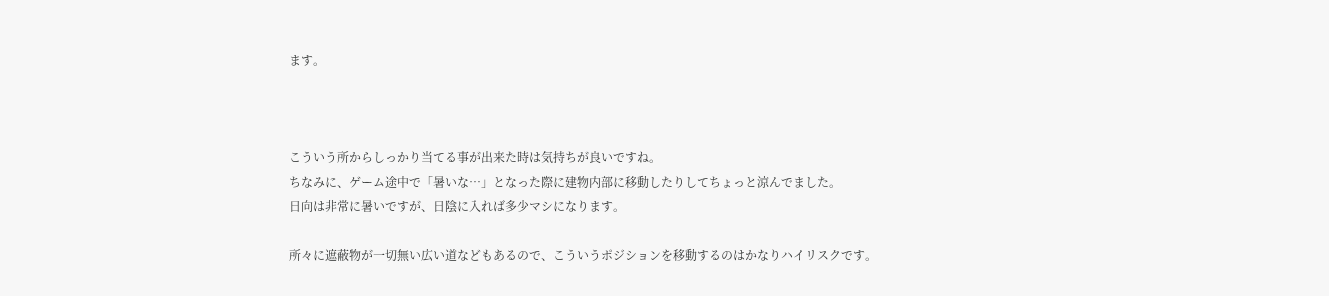ます。



こういう所からしっかり当てる事が出来た時は気持ちが良いですね。
ちなみに、ゲーム途中で「暑いな…」となった際に建物内部に移動したりしてちょっと涼んでました。
日向は非常に暑いですが、日陰に入れば多少マシになります。

所々に遮蔽物が一切無い広い道などもあるので、こういうポジションを移動するのはかなりハイリスクです。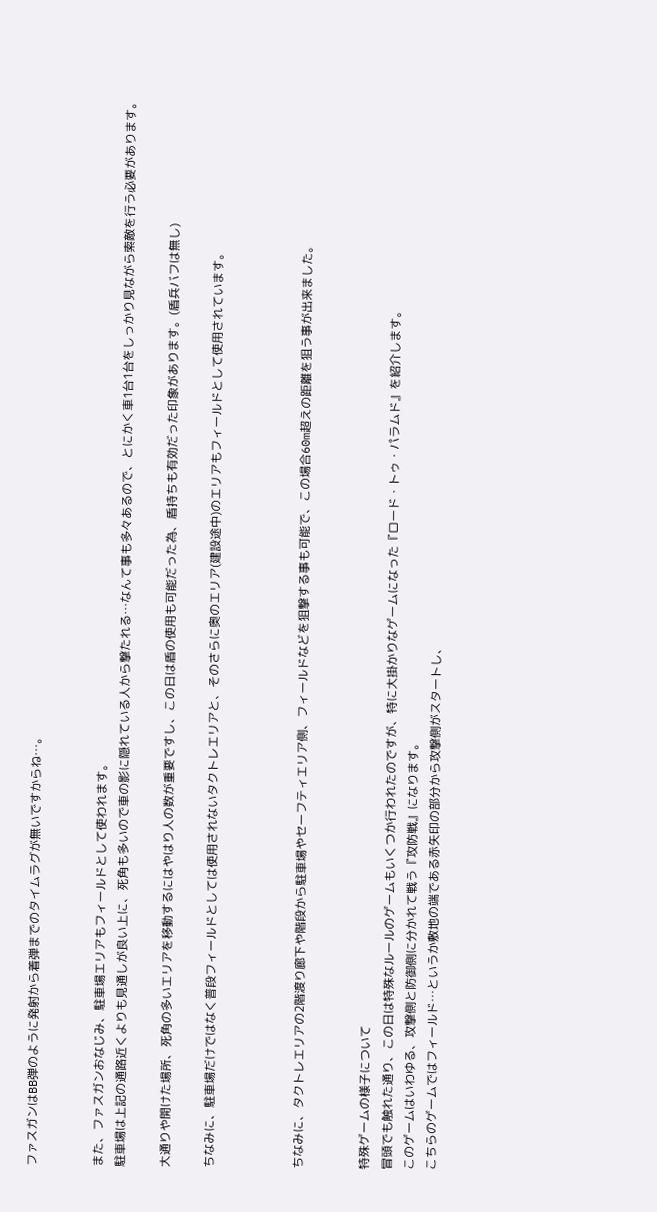ファスガンはBB弾のように発射から着弾までのタイムラグが無いですからね…。


また、ファスガンおなじみ、駐車場エリアもフィールドとして使われます。
駐車場は上記の通路近くよりも見通しが良い上に、死角も多いので車の影に隠れている人から撃たれる…なんて事も多々あるので、とにかく車1台1台をしっかり見ながら索敵を行う必要があります。

大通りや開けた場所、死角の多いエリアを移動するにはやはり人の数が重要ですし、この日は盾の使用も可能だった為、盾持ちも有効だった印象があります。(盾兵バフは無し)

ちなみに、駐車場だけではなく普段フィールドとしては使用されないタクトレエリアと、そのさらに奥のエリア(建設途中)のエリアもフィールドとして使用されています。



ちなみに、タクトレエリアの2階渡り廊下や階段から駐車場やセーフティエリア側、フィールドなどを狙撃する事も可能で、この場合60m超えの距離を狙う事が出来ました。


特殊ゲームの様子について
冒頭でも触れた通り、この日は特殊なルールのゲームもいくつか行われたのですが、特に大掛かりなゲームになった『ロード・トゥ・パラムド』を紹介します。
このゲームはいわゆる、攻撃側と防御側に分かれて戦う『攻防戦』になります。
こちらのゲームではフィールド…というか敷地の端である赤矢印の部分から攻撃側がスタートし、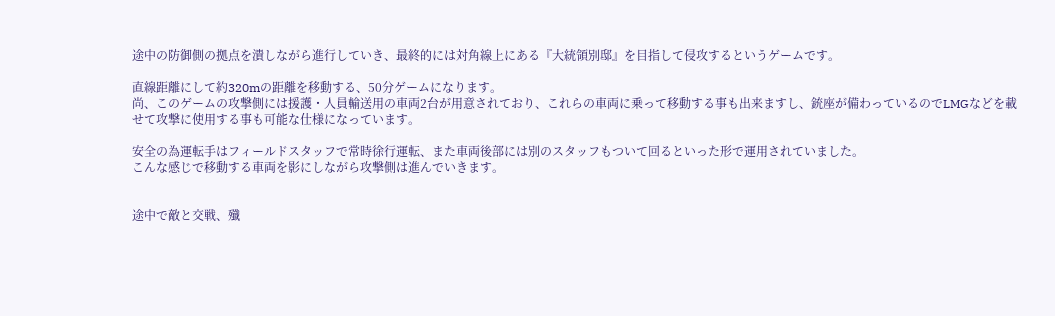途中の防御側の拠点を潰しながら進行していき、最終的には対角線上にある『大統領別邸』を目指して侵攻するというゲームです。

直線距離にして約320mの距離を移動する、50分ゲームになります。
尚、このゲームの攻撃側には援護・人員輸送用の車両2台が用意されており、これらの車両に乗って移動する事も出来ますし、銃座が備わっているのでLMGなどを載せて攻撃に使用する事も可能な仕様になっています。

安全の為運転手はフィールドスタッフで常時徐行運転、また車両後部には別のスタッフもついて回るといった形で運用されていました。
こんな感じで移動する車両を影にしながら攻撃側は進んでいきます。


途中で敵と交戦、殲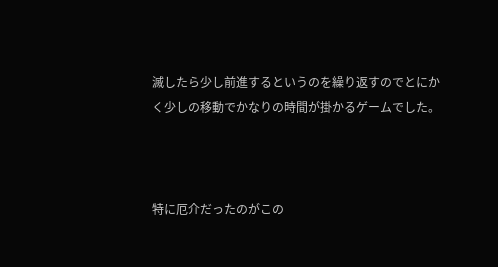滅したら少し前進するというのを繰り返すのでとにかく少しの移動でかなりの時間が掛かるゲームでした。



特に厄介だったのがこの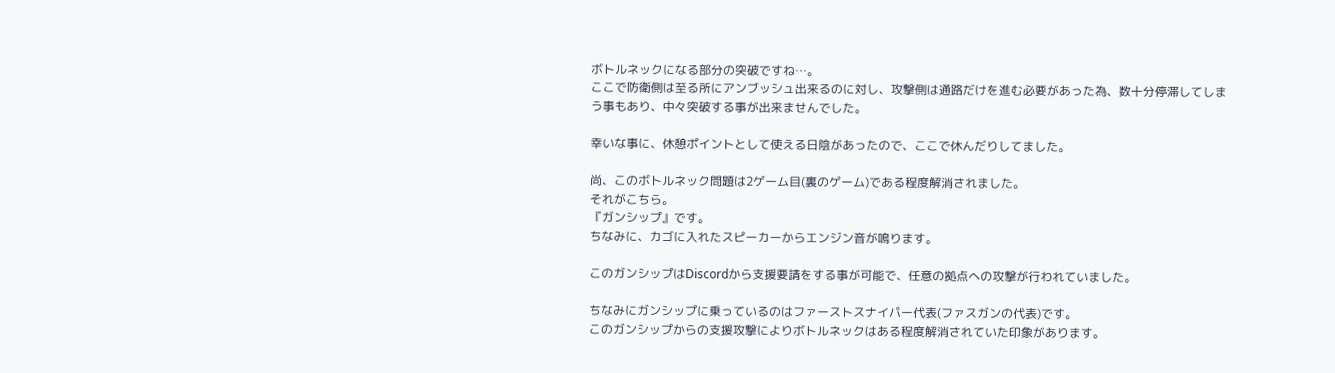ボトルネックになる部分の突破ですね…。
ここで防衛側は至る所にアンブッシュ出来るのに対し、攻撃側は通路だけを進む必要があった為、数十分停滞してしまう事もあり、中々突破する事が出来ませんでした。

幸いな事に、休憩ポイントとして使える日陰があったので、ここで休んだりしてました。

尚、このボトルネック問題は2ゲーム目(裏のゲーム)である程度解消されました。
それがこちら。
『ガンシップ』です。
ちなみに、カゴに入れたスピーカーからエンジン音が鳴ります。

このガンシップはDiscordから支援要請をする事が可能で、任意の拠点への攻撃が行われていました。

ちなみにガンシップに乗っているのはファーストスナイパー代表(ファスガンの代表)です。
このガンシップからの支援攻撃によりボトルネックはある程度解消されていた印象があります。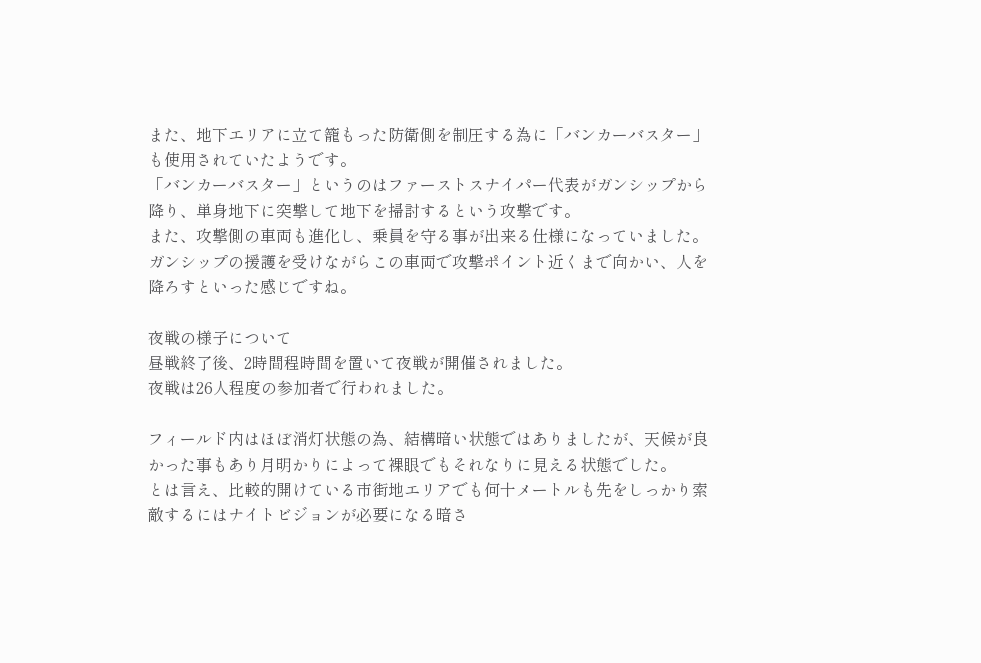また、地下エリアに立て籠もった防衛側を制圧する為に「バンカーバスター」も使用されていたようです。
「バンカーバスター」というのはファーストスナイパー代表がガンシップから降り、単身地下に突撃して地下を掃討するという攻撃です。
また、攻撃側の車両も進化し、乗員を守る事が出来る仕様になっていました。
ガンシップの援護を受けながらこの車両で攻撃ポイント近くまで向かい、人を降ろすといった感じですね。

夜戦の様子について
昼戦終了後、2時間程時間を置いて夜戦が開催されました。
夜戦は26人程度の参加者で行われました。

フィールド内はほぼ消灯状態の為、結構暗い状態ではありましたが、天候が良かった事もあり月明かりによって裸眼でもそれなりに見える状態でした。
とは言え、比較的開けている市街地エリアでも何十メートルも先をしっかり索敵するにはナイトビジョンが必要になる暗さ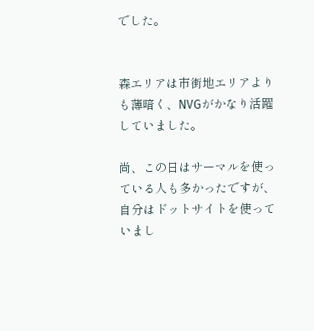でした。


森エリアは市街地エリアよりも薄暗く、NVGがかなり活躍していました。

尚、この日はサーマルを使っている人も多かったですが、自分はドットサイトを使っていまし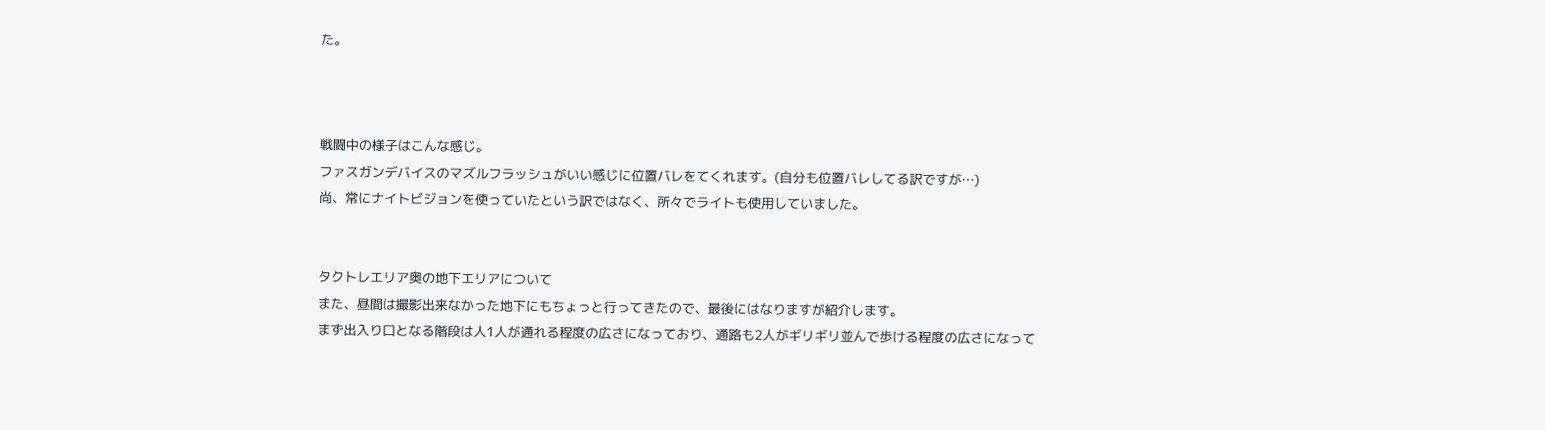た。



戦闘中の様子はこんな感じ。
ファスガンデバイスのマズルフラッシュがいい感じに位置バレをてくれます。(自分も位置バレしてる訳ですが…)
尚、常にナイトビジョンを使っていたという訳ではなく、所々でライトも使用していました。


タクトレエリア奥の地下エリアについて
また、昼間は撮影出来なかった地下にもちょっと行ってきたので、最後にはなりますが紹介します。
まず出入り口となる階段は人1人が通れる程度の広さになっており、通路も2人がギリギリ並んで歩ける程度の広さになって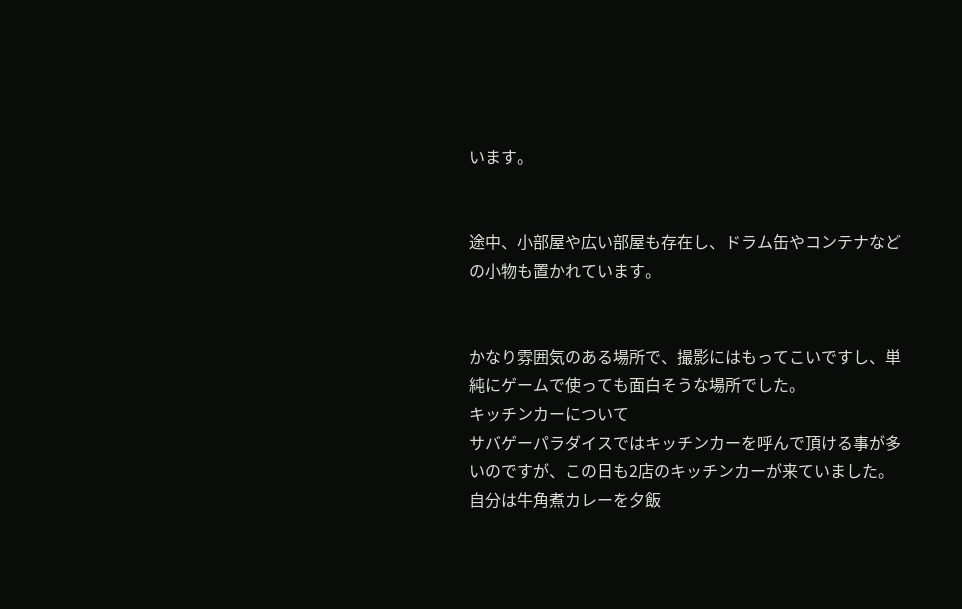います。


途中、小部屋や広い部屋も存在し、ドラム缶やコンテナなどの小物も置かれています。


かなり雰囲気のある場所で、撮影にはもってこいですし、単純にゲームで使っても面白そうな場所でした。
キッチンカーについて
サバゲーパラダイスではキッチンカーを呼んで頂ける事が多いのですが、この日も2店のキッチンカーが来ていました。
自分は牛角煮カレーを夕飯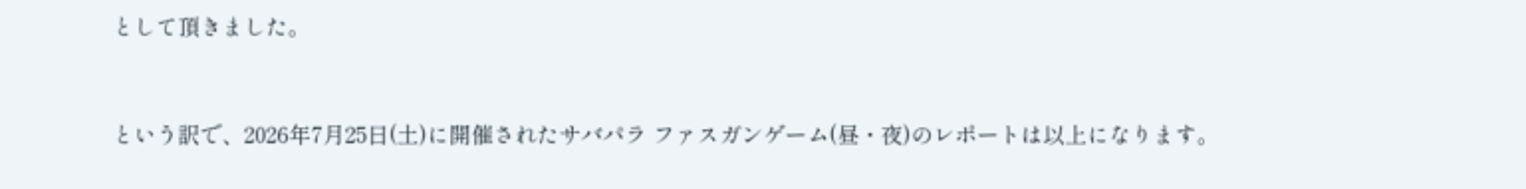として頂きました。


という訳で、2026年7月25日(土)に開催されたサバパラ ファスガンゲーム(昼・夜)のレポートは以上になります。